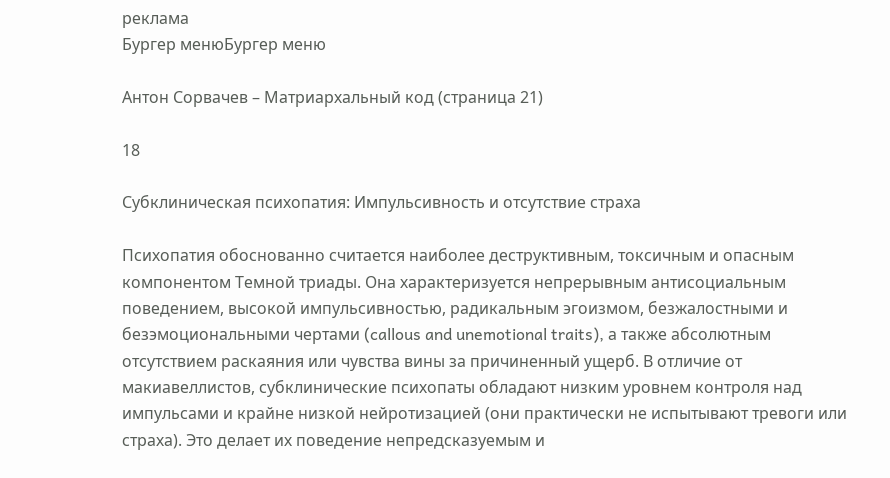реклама
Бургер менюБургер меню

Антон Сорвачев – Матриархальный код (страница 21)

18

Субклиническая психопатия: Импульсивность и отсутствие страха

Психопатия обоснованно считается наиболее деструктивным, токсичным и опасным компонентом Темной триады. Она характеризуется непрерывным антисоциальным поведением, высокой импульсивностью, радикальным эгоизмом, безжалостными и безэмоциональными чертами (callous and unemotional traits), а также абсолютным отсутствием раскаяния или чувства вины за причиненный ущерб. В отличие от макиавеллистов, субклинические психопаты обладают низким уровнем контроля над импульсами и крайне низкой нейротизацией (они практически не испытывают тревоги или страха). Это делает их поведение непредсказуемым и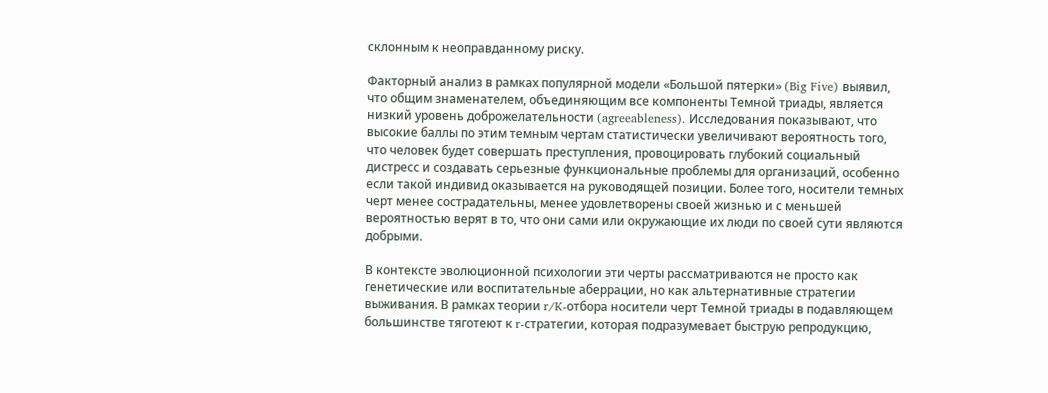склонным к неоправданному риску.

Факторный анализ в рамках популярной модели «Большой пятерки» (Big Five) выявил, что общим знаменателем, объединяющим все компоненты Темной триады, является низкий уровень доброжелательности (agreeableness). Исследования показывают, что высокие баллы по этим темным чертам статистически увеличивают вероятность того, что человек будет совершать преступления, провоцировать глубокий социальный дистресс и создавать серьезные функциональные проблемы для организаций, особенно если такой индивид оказывается на руководящей позиции. Более того, носители темных черт менее сострадательны, менее удовлетворены своей жизнью и с меньшей вероятностью верят в то, что они сами или окружающие их люди по своей сути являются добрыми.

В контексте эволюционной психологии эти черты рассматриваются не просто как генетические или воспитательные аберрации, но как альтернативные стратегии выживания. В рамках теории r/K-отбора носители черт Темной триады в подавляющем большинстве тяготеют к r-стратегии, которая подразумевает быструю репродукцию,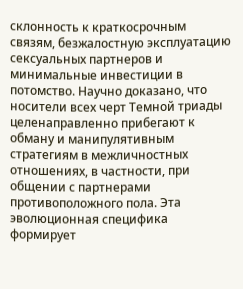склонность к краткосрочным связям, безжалостную эксплуатацию сексуальных партнеров и минимальные инвестиции в потомство. Научно доказано, что носители всех черт Темной триады целенаправленно прибегают к обману и манипулятивным стратегиям в межличностных отношениях, в частности, при общении с партнерами противоположного пола. Эта эволюционная специфика формирует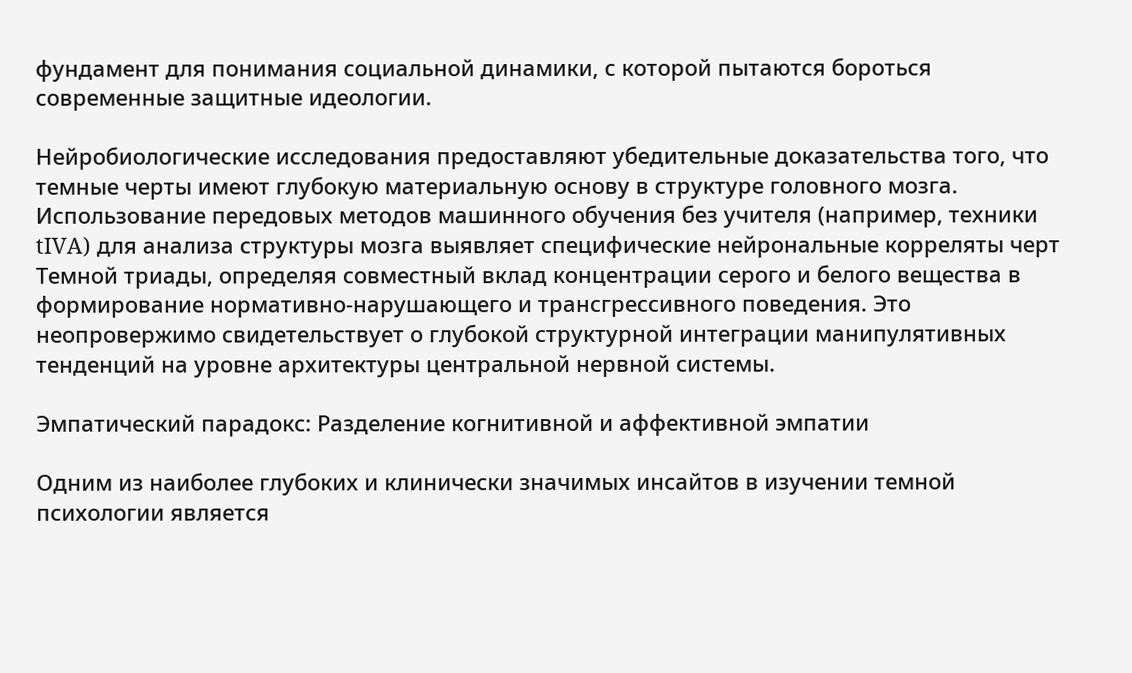фундамент для понимания социальной динамики, с которой пытаются бороться современные защитные идеологии.

Нейробиологические исследования предоставляют убедительные доказательства того, что темные черты имеют глубокую материальную основу в структуре головного мозга. Использование передовых методов машинного обучения без учителя (например, техники tIVA) для анализа структуры мозга выявляет специфические нейрональные корреляты черт Темной триады, определяя совместный вклад концентрации серого и белого вещества в формирование нормативно-нарушающего и трансгрессивного поведения. Это неопровержимо свидетельствует о глубокой структурной интеграции манипулятивных тенденций на уровне архитектуры центральной нервной системы.

Эмпатический парадокс: Разделение когнитивной и аффективной эмпатии

Одним из наиболее глубоких и клинически значимых инсайтов в изучении темной психологии является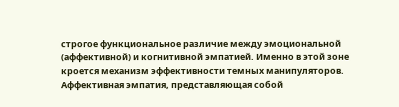строгое функциональное различие между эмоциональной (аффективной) и когнитивной эмпатией. Именно в этой зоне кроется механизм эффективности темных манипуляторов. Аффективная эмпатия, представляющая собой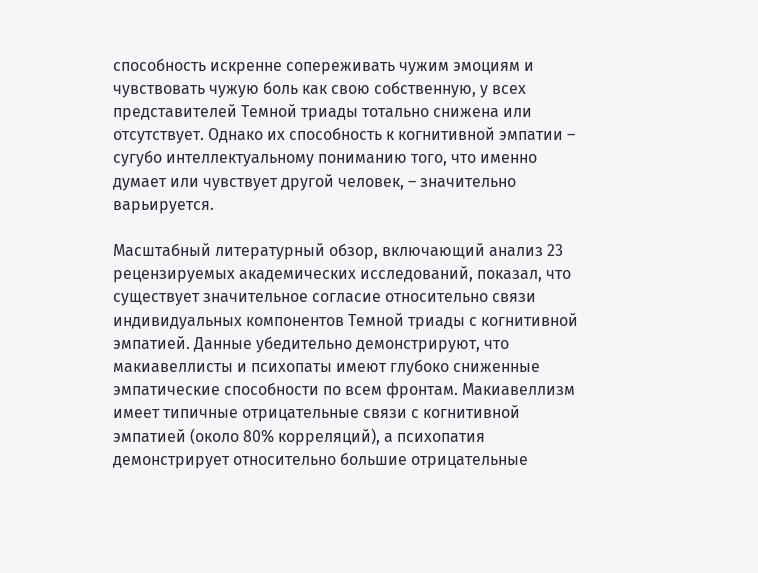способность искренне сопереживать чужим эмоциям и чувствовать чужую боль как свою собственную, у всех представителей Темной триады тотально снижена или отсутствует. Однако их способность к когнитивной эмпатии – сугубо интеллектуальному пониманию того, что именно думает или чувствует другой человек, – значительно варьируется.

Масштабный литературный обзор, включающий анализ 23 рецензируемых академических исследований, показал, что существует значительное согласие относительно связи индивидуальных компонентов Темной триады с когнитивной эмпатией. Данные убедительно демонстрируют, что макиавеллисты и психопаты имеют глубоко сниженные эмпатические способности по всем фронтам. Макиавеллизм имеет типичные отрицательные связи с когнитивной эмпатией (около 80% корреляций), а психопатия демонстрирует относительно большие отрицательные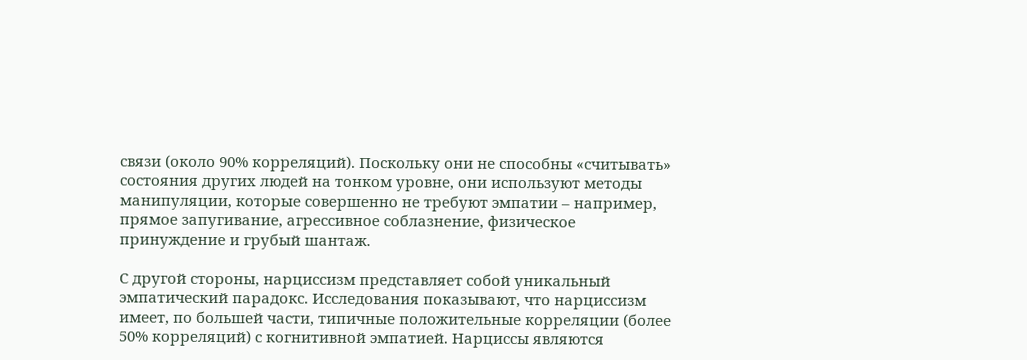связи (около 90% корреляций). Поскольку они не способны «считывать» состояния других людей на тонком уровне, они используют методы манипуляции, которые совершенно не требуют эмпатии – например, прямое запугивание, агрессивное соблазнение, физическое принуждение и грубый шантаж.

С другой стороны, нарциссизм представляет собой уникальный эмпатический парадокс. Исследования показывают, что нарциссизм имеет, по большей части, типичные положительные корреляции (более 50% корреляций) с когнитивной эмпатией. Нарциссы являются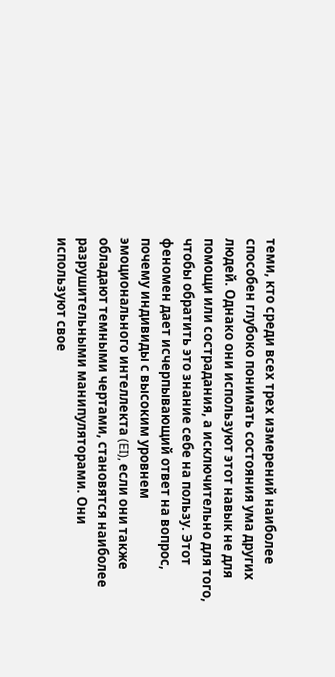теми, кто среди всех трех измерений наиболее способен глубоко понимать состояния ума других людей. Однако они используют этот навык не для помощи или сострадания, а исключительно для того, чтобы обратить это знание себе на пользу. Этот феномен дает исчерпывающий ответ на вопрос, почему индивиды с высоким уровнем эмоционального интеллекта (EI), если они также обладают темными чертами, становятся наиболее разрушительными манипуляторами. Они используют свое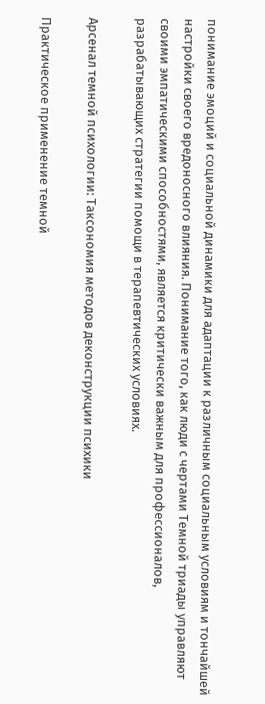понимание эмоций и социальной динамики для адаптации к различным социальным условиям и тончайшей настройки своего вредоносного влияния. Понимание того, как люди с чертами Темной триады управляют своими эмпатическими способностями, является критически важным для профессионалов, разрабатывающих стратегии помощи в терапевтических условиях.

Арсенал темной психологии: Таксономия методов деконструкции психики

Практическое применение темной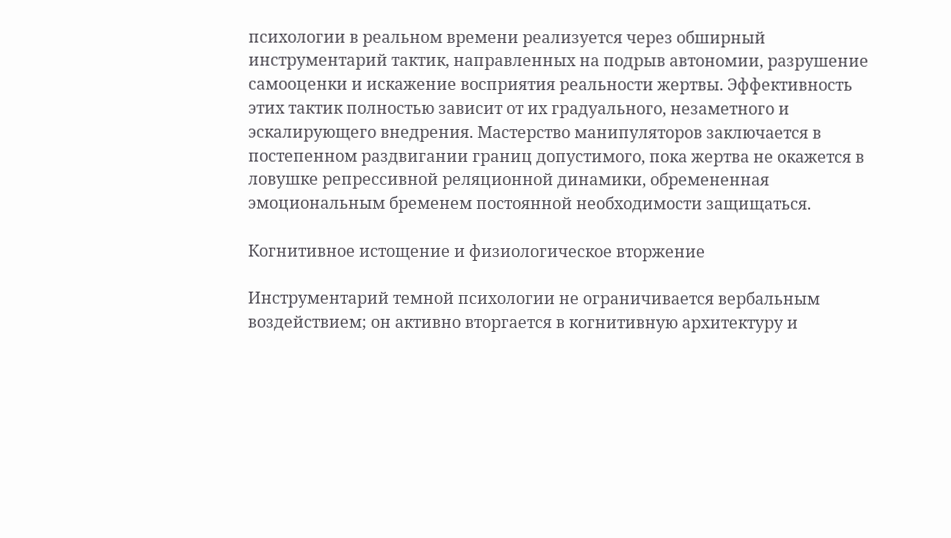психологии в реальном времени реализуется через обширный инструментарий тактик, направленных на подрыв автономии, разрушение самооценки и искажение восприятия реальности жертвы. Эффективность этих тактик полностью зависит от их градуального, незаметного и эскалирующего внедрения. Мастерство манипуляторов заключается в постепенном раздвигании границ допустимого, пока жертва не окажется в ловушке репрессивной реляционной динамики, обремененная эмоциональным бременем постоянной необходимости защищаться.

Когнитивное истощение и физиологическое вторжение

Инструментарий темной психологии не ограничивается вербальным воздействием; он активно вторгается в когнитивную архитектуру и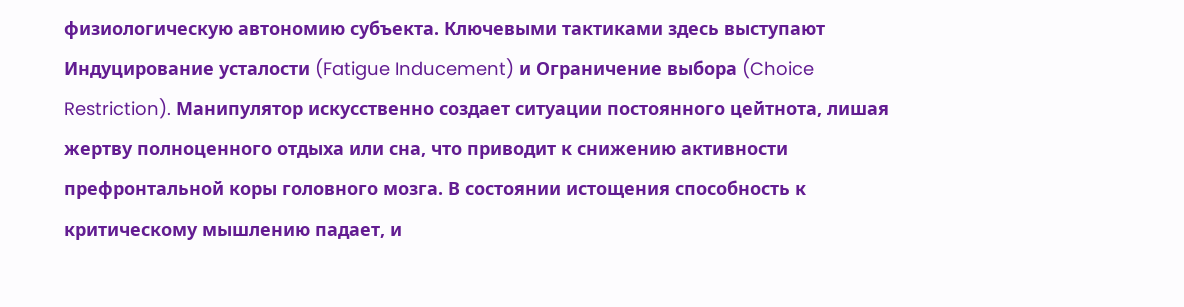физиологическую автономию субъекта. Ключевыми тактиками здесь выступают Индуцирование усталости (Fatigue Inducement) и Ограничение выбора (Choice Restriction). Манипулятор искусственно создает ситуации постоянного цейтнота, лишая жертву полноценного отдыха или сна, что приводит к снижению активности префронтальной коры головного мозга. В состоянии истощения способность к критическому мышлению падает, и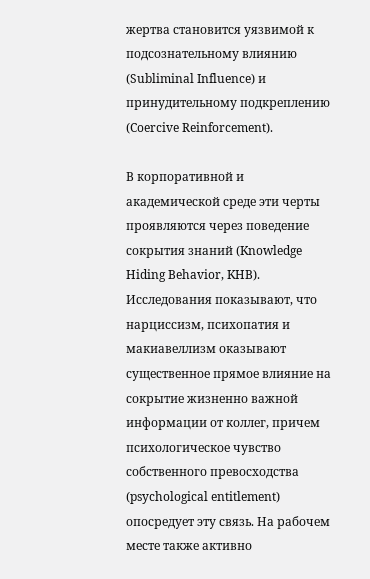жертва становится уязвимой к подсознательному влиянию (Subliminal Influence) и принудительному подкреплению (Coercive Reinforcement).

В корпоративной и академической среде эти черты проявляются через поведение сокрытия знаний (Knowledge Hiding Behavior, KHB). Исследования показывают, что нарциссизм, психопатия и макиавеллизм оказывают существенное прямое влияние на сокрытие жизненно важной информации от коллег, причем психологическое чувство собственного превосходства (psychological entitlement) опосредует эту связь. На рабочем месте также активно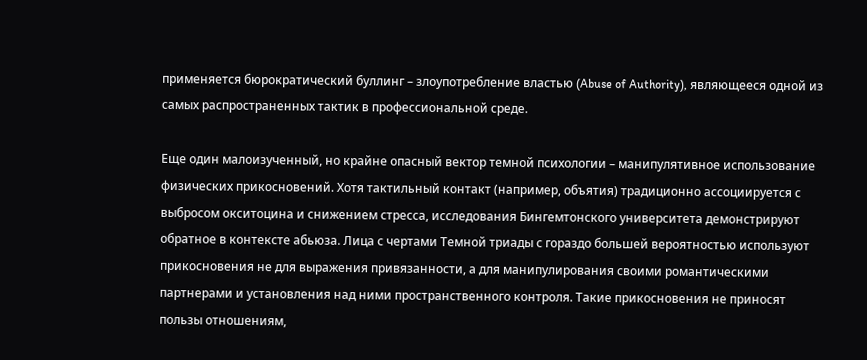применяется бюрократический буллинг – злоупотребление властью (Abuse of Authority), являющееся одной из самых распространенных тактик в профессиональной среде.

Еще один малоизученный, но крайне опасный вектор темной психологии – манипулятивное использование физических прикосновений. Хотя тактильный контакт (например, объятия) традиционно ассоциируется с выбросом окситоцина и снижением стресса, исследования Бингемтонского университета демонстрируют обратное в контексте абьюза. Лица с чертами Темной триады с гораздо большей вероятностью используют прикосновения не для выражения привязанности, а для манипулирования своими романтическими партнерами и установления над ними пространственного контроля. Такие прикосновения не приносят пользы отношениям,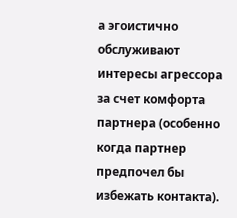а эгоистично обслуживают интересы агрессора за счет комфорта партнера (особенно когда партнер предпочел бы избежать контакта).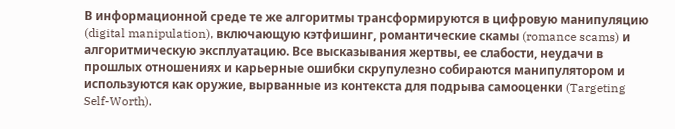В информационной среде те же алгоритмы трансформируются в цифровую манипуляцию (digital manipulation), включающую кэтфишинг, романтические скамы (romance scams) и алгоритмическую эксплуатацию. Все высказывания жертвы, ее слабости, неудачи в прошлых отношениях и карьерные ошибки скрупулезно собираются манипулятором и используются как оружие, вырванные из контекста для подрыва самооценки (Targeting Self-Worth).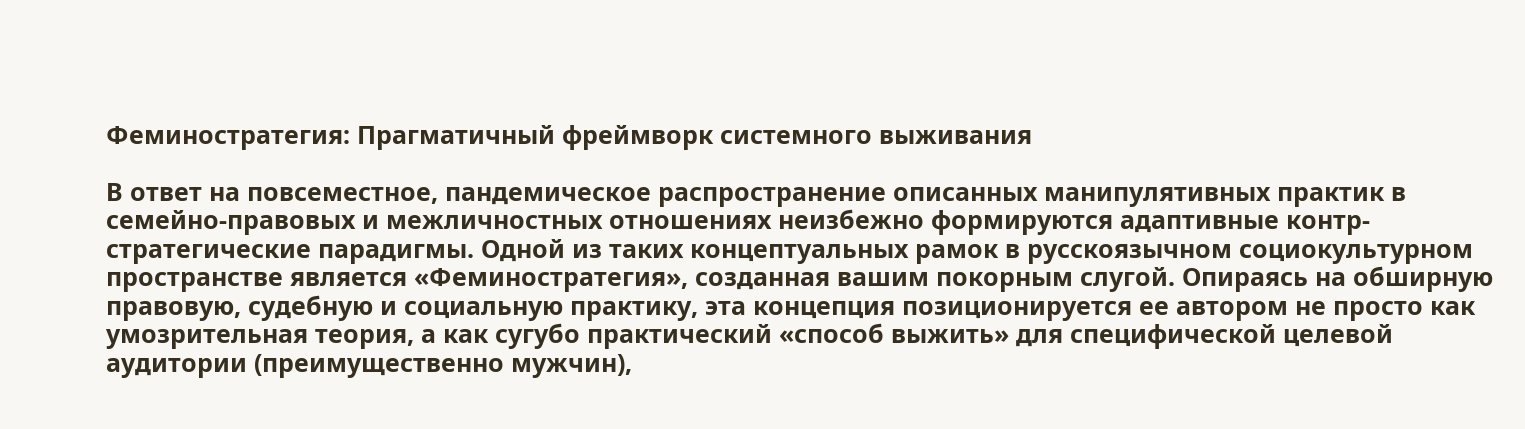Феминостратегия: Прагматичный фреймворк системного выживания

В ответ на повсеместное, пандемическое распространение описанных манипулятивных практик в семейно-правовых и межличностных отношениях неизбежно формируются адаптивные контр-стратегические парадигмы. Одной из таких концептуальных рамок в русскоязычном социокультурном пространстве является «Феминостратегия», созданная вашим покорным слугой. Опираясь на обширную правовую, судебную и социальную практику, эта концепция позиционируется ее автором не просто как умозрительная теория, а как сугубо практический «способ выжить» для специфической целевой аудитории (преимущественно мужчин),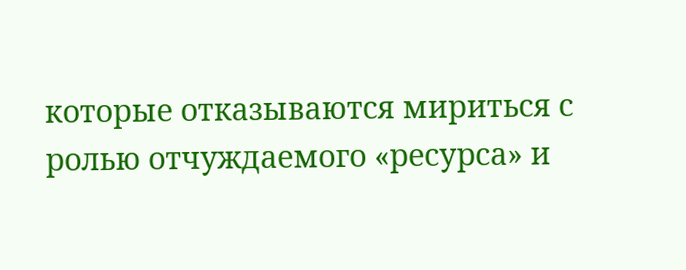которые отказываются мириться с ролью отчуждаемого «ресурса» и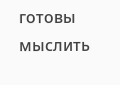готовы мыслить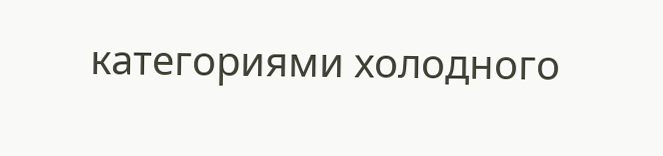категориями холодного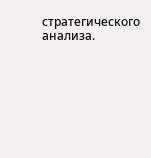стратегического анализа.